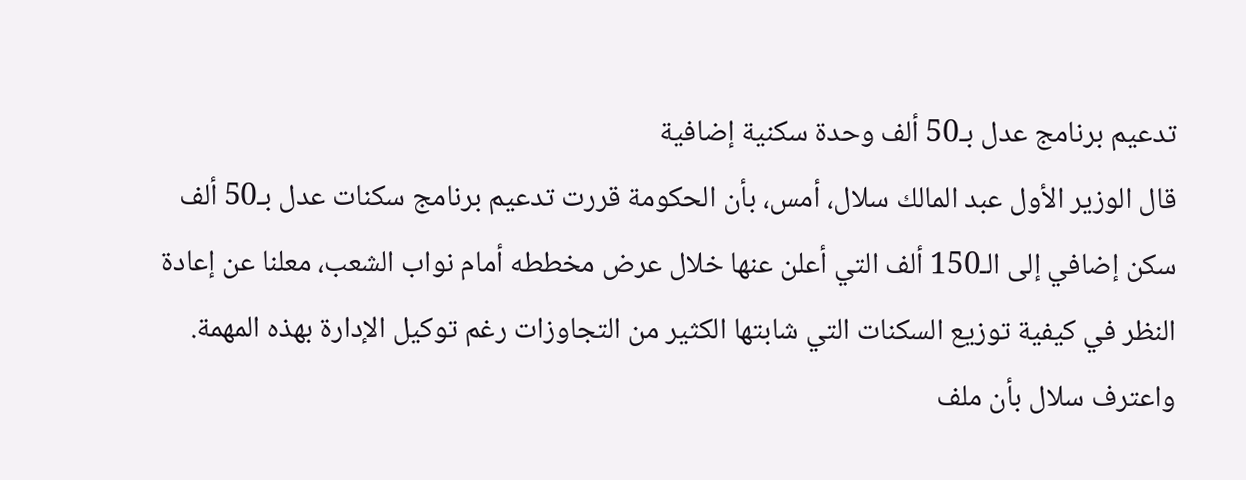تدعيم برنامج عدل بـ50 ألف وحدة سكنية إضافية
قال الوزير الأول عبد المالك سلال، أمس، بأن الحكومة قررت تدعيم برنامج سكنات عدل بـ50 ألف سكن إضافي إلى الـ150 ألف التي أعلن عنها خلال عرض مخططه أمام نواب الشعب، معلنا عن إعادة النظر في كيفية توزيع السكنات التي شابتها الكثير من التجاوزات رغم توكيل الإدارة بهذه المهمة.
واعترف سلال بأن ملف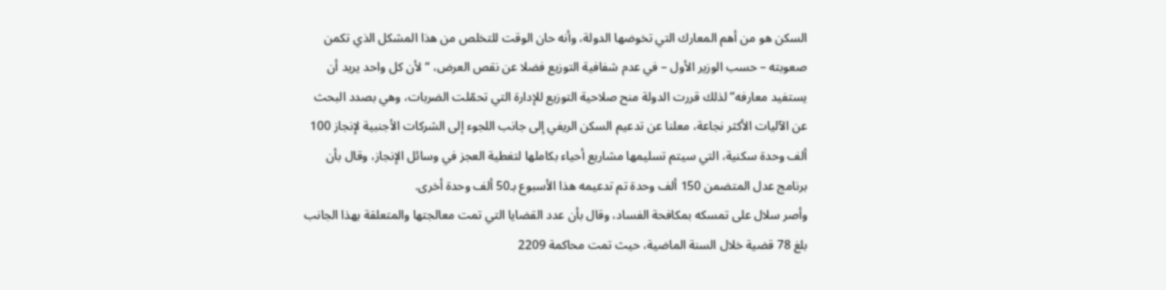السكن هو من أهم المعارك التي تخوضها الدولة، وأنه حان الوقت للتخلص من هذا المشكل الذي تكمن صعوبته – حسب الوزير الأول – في عدم شفافية التوزيع فضلا عن نقص العرض، “لأن كل واحد يريد أن يستفيد معارفه” لذلك قررت الدولة منح صلاحية التوزيع للإدارة التي تحمّلت الضربات، وهي بصدد البحث عن الآليات الأكثر نجاعة، معلنا عن تدعيم السكن الريفي إلى جانب اللجوء إلى الشركات الأجنبية لإنجاز 100 ألف وحدة سكنية، التي سيتم تسليمها مشاريع أحياء بكاملها لتغطية العجز في وسائل الإنجاز، وقال بأن برنامج عدل المتضمن 150 ألف وحدة تم تدعيمه هذا الأسبوع بـ50 ألف وحدة أخرى.
وأصر سلال على تمسكه بمكافحة الفساد، وقال بأن عدد القضايا التي تمت معالجتها والمتعلقة بهذا الجانب بلغ 78 قضية خلال السنة الماضية، حيث تمت محاكمة 2209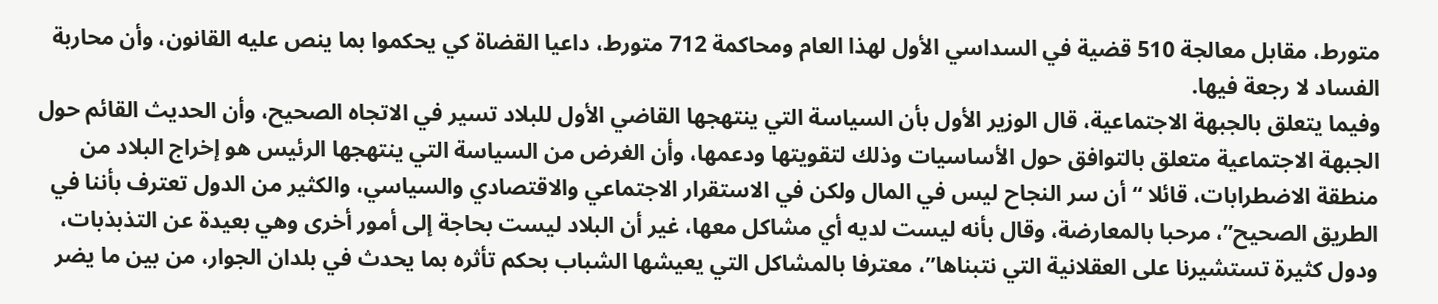متورط، مقابل معالجة 510 قضية في السداسي الأول لهذا العام ومحاكمة 712 متورط، داعيا القضاة كي يحكموا بما ينص عليه القانون، وأن محاربة الفساد لا رجعة فيها.
وفيما يتعلق بالجبهة الاجتماعية، قال الوزير الأول بأن السياسة التي ينتهجها القاضي الأول للبلاد تسير في الاتجاه الصحيح، وأن الحديث القائم حول الجبهة الاجتماعية متعلق بالتوافق حول الأساسيات وذلك لتقويتها ودعمها، وأن الغرض من السياسة التي ينتهجها الرئيس هو إخراج البلاد من منطقة الاضطرابات، قائلا “أن سر النجاح ليس في المال ولكن في الاستقرار الاجتماعي والاقتصادي والسياسي، والكثير من الدول تعترف بأننا في الطريق الصحيح”، مرحبا بالمعارضة، وقال بأنه ليست لديه أي مشاكل معها، غير أن البلاد ليست بحاجة إلى أمور أخرى وهي بعيدة عن التذبذبات، ودول كثيرة تستشيرنا على العقلانية التي نتبناها”، معترفا بالمشاكل التي يعيشها الشباب بحكم تأثره بما يحدث في بلدان الجوار، من بين ما يضر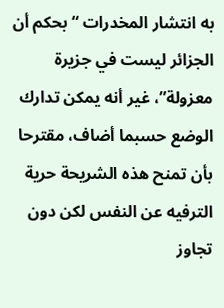به انتشار المخدرات “بحكم أن الجزائر ليست في جزيرة معزولة”، غير أنه يمكن تدارك الوضع حسبما أضاف، مقترحا بأن تمنح هذه الشريحة حرية الترفيه عن النفس لكن دون تجاوز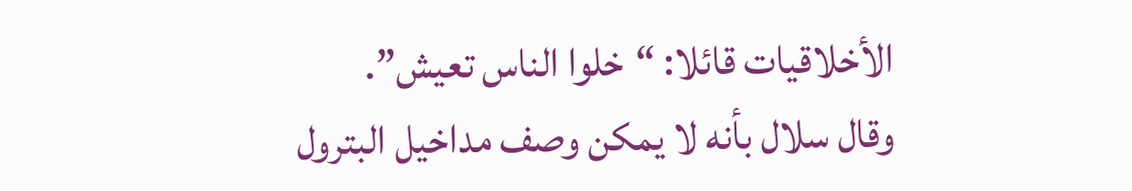الأخلاقيات قائلا: “خلوا الناس تعيش”.
وقال سلال بأنه لا يمكن وصف مداخيل البترول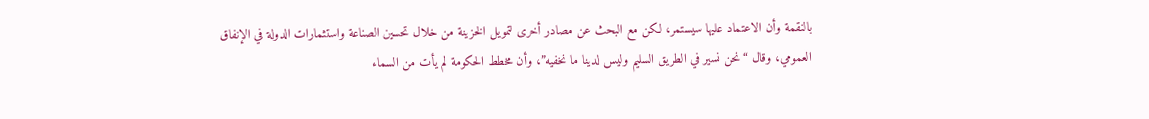بالنقمة وأن الاعتماد عليها سيستمر، لكن مع البحث عن مصادر أخرى لتمويل الخزينة من خلال تحسين الصناعة واستثمارات الدولة في الإنفاق العمومي، وقال “نحن نسير في الطريق السليم وليس لدينا ما نخفيه”، وأن مخطط الحكومة لم يأت من السماء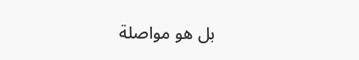بل هو مواصلة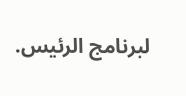لبرنامج الرئيس.